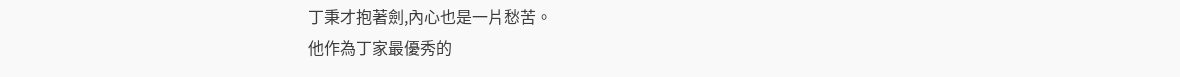丁秉才抱著劍,內心也是一片愁苦。
他作為丁家最優秀的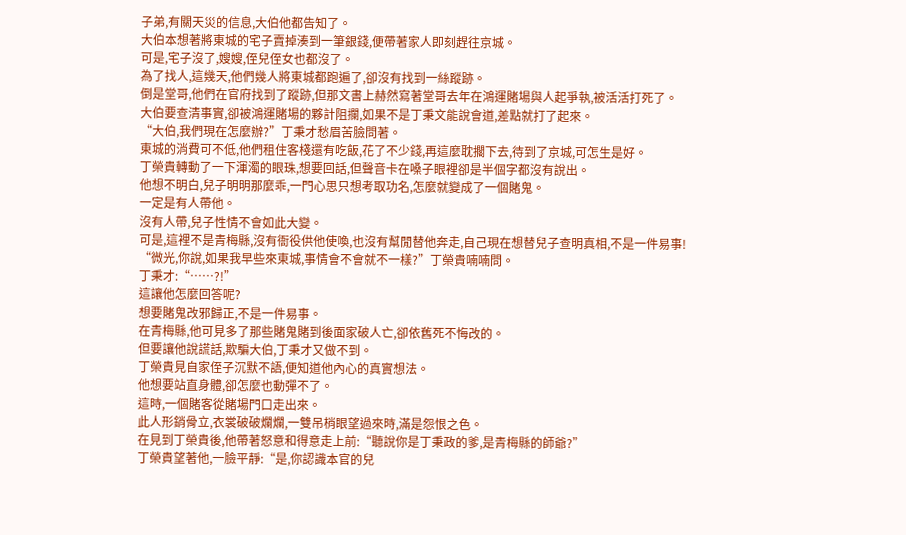子弟,有關天災的信息,大伯他都告知了。
大伯本想著將東城的宅子賣掉湊到一筆銀錢,便帶著家人即刻趕往京城。
可是,宅子沒了,嫂嫂,侄兒侄女也都沒了。
為了找人,這幾天,他們幾人將東城都跑遍了,卻沒有找到一絲蹤跡。
倒是堂哥,他們在官府找到了蹤跡,但那文書上赫然寫著堂哥去年在鴻運賭場與人起爭執,被活活打死了。
大伯要查清事實,卻被鴻運賭場的夥計阻攔,如果不是丁秉文能說會道,差點就打了起來。
“大伯,我們現在怎麼辦?”丁秉才愁眉苦臉問著。
東城的消費可不低,他們租住客棧還有吃飯,花了不少錢,再這麼耽擱下去,待到了京城,可怎生是好。
丁榮貴轉動了一下渾濁的眼珠,想要回話,但聲音卡在嗓子眼裡卻是半個字都沒有說出。
他想不明白,兒子明明那麼乖,一門心思只想考取功名,怎麼就變成了一個賭鬼。
一定是有人帶他。
沒有人帶,兒子性情不會如此大變。
可是,這裡不是青梅縣,沒有衙役供他使喚,也沒有幫閒替他奔走,自己現在想替兒子查明真相,不是一件易事!
“微光,你說,如果我早些來東城,事情會不會就不一樣?”丁榮貴喃喃問。
丁秉才:“……?!”
這讓他怎麼回答呢?
想要賭鬼改邪歸正,不是一件易事。
在青梅縣,他可見多了那些賭鬼賭到後面家破人亡,卻依舊死不悔改的。
但要讓他說謊話,欺騙大伯,丁秉才又做不到。
丁榮貴見自家侄子沉默不語,便知道他內心的真實想法。
他想要站直身體,卻怎麼也動彈不了。
這時,一個賭客從賭場門口走出來。
此人形銷骨立,衣裳破破爛爛,一雙吊梢眼望過來時,滿是怨恨之色。
在見到丁榮貴後,他帶著怒意和得意走上前:“聽說你是丁秉政的爹,是青梅縣的師爺?”
丁榮貴望著他,一臉平靜:“是,你認識本官的兒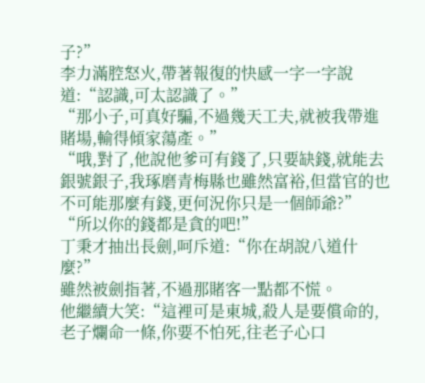子?”
李力滿腔怒火,帶著報復的快感一字一字說道:“認識,可太認識了。”
“那小子,可真好騙,不過幾天工夫,就被我帶進賭場,輸得傾家蕩產。”
“哦,對了,他說他爹可有錢了,只要缺錢,就能去銀號銀子,我琢磨青梅縣也雖然富裕,但當官的也不可能那麼有錢,更何況你只是一個師爺?”
“所以你的錢都是貪的吧!”
丁秉才抽出長劍,呵斥道:“你在胡說八道什麼?”
雖然被劍指著,不過那賭客一點都不慌。
他繼續大笑:“這裡可是東城,殺人是要償命的,老子爛命一條,你要不怕死,往老子心口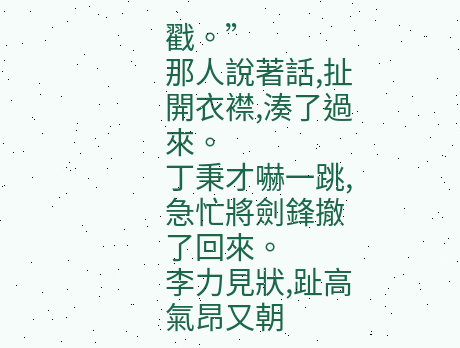戳。”
那人說著話,扯開衣襟,湊了過來。
丁秉才嚇一跳,急忙將劍鋒撤了回來。
李力見狀,趾高氣昂又朝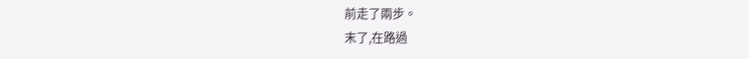前走了兩步。
末了,在路過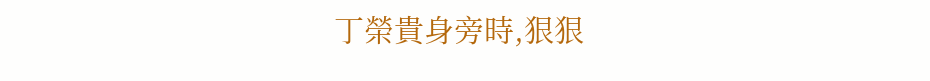丁榮貴身旁時,狠狠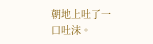朝地上吐了一口吐沫。